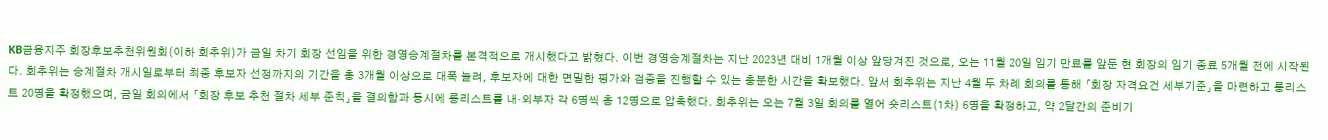KB금융지주 회장후보추천위원회(이하 회추위)가 금일 차기 회장 선임을 위한 경영승계절차를 본격적으로 개시했다고 밝혔다. 이번 경영승계절차는 지난 2023년 대비 1개월 이상 앞당겨진 것으로, 오는 11월 20일 임기 만료를 앞둔 현 회장의 임기 종료 5개월 전에 시작된다. 회추위는 승계절차 개시일로부터 최종 후보자 선정까지의 기간을 총 3개월 이상으로 대폭 늘려, 후보자에 대한 면밀한 평가와 검증을 진행할 수 있는 충분한 시간을 확보했다. 앞서 회추위는 지난 4월 두 차례 회의를 통해 「회장 자격요건 세부기준」을 마련하고 롱리스트 20명을 확정했으며, 금일 회의에서 「회장 후보 추천 절차 세부 준칙」을 결의함과 동시에 롱리스트를 내·외부자 각 6명씩 총 12명으로 압축했다. 회추위는 오는 7월 3일 회의를 열어 숏리스트(1차) 6명을 확정하고, 약 2달간의 준비기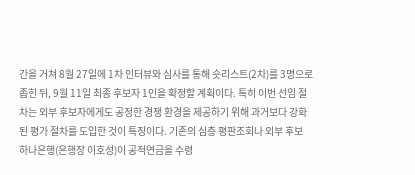간을 거쳐 8월 27일에 1차 인터뷰와 심사를 통해 숏리스트(2차)를 3명으로 좁힌 뒤, 9월 11일 최종 후보자 1인을 확정할 계획이다. 특히 이번 선임 절차는 외부 후보자에게도 공정한 경쟁 환경을 제공하기 위해 과거보다 강화된 평가 절차를 도입한 것이 특징이다. 기존의 심층 평판조회나 외부 후보
하나은행(은행장 이호성)이 공적연금을 수령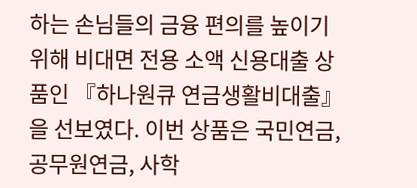하는 손님들의 금융 편의를 높이기 위해 비대면 전용 소액 신용대출 상품인 『하나원큐 연금생활비대출』을 선보였다. 이번 상품은 국민연금, 공무원연금, 사학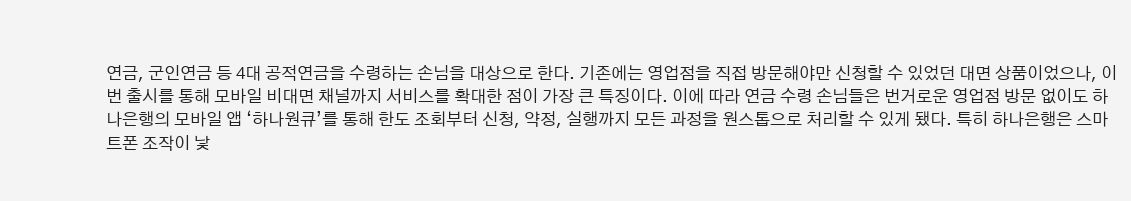연금, 군인연금 등 4대 공적연금을 수령하는 손님을 대상으로 한다. 기존에는 영업점을 직접 방문해야만 신청할 수 있었던 대면 상품이었으나, 이번 출시를 통해 모바일 비대면 채널까지 서비스를 확대한 점이 가장 큰 특징이다. 이에 따라 연금 수령 손님들은 번거로운 영업점 방문 없이도 하나은행의 모바일 앱 ‘하나원큐’를 통해 한도 조회부터 신청, 약정, 실행까지 모든 과정을 원스톱으로 처리할 수 있게 됐다. 특히 하나은행은 스마트폰 조작이 낯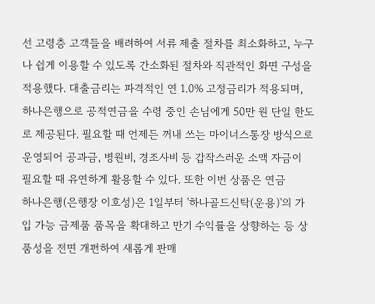선 고령층 고객들을 배려하여 서류 제출 절차를 최소화하고, 누구나 쉽게 이용할 수 있도록 간소화된 절차와 직관적인 화면 구성을 적용했다. 대출금리는 파격적인 연 1.0% 고정금리가 적용되며, 하나은행으로 공적연금을 수령 중인 손님에게 50만 원 단일 한도로 제공된다. 필요할 때 언제든 꺼내 쓰는 마이너스통장 방식으로 운영되어 공과금, 병원비, 경조사비 등 갑작스러운 소액 자금이 필요할 때 유연하게 활용할 수 있다. 또한 이번 상품은 연금
하나은행(은행장 이호성)은 1일부터 '하나골드신탁(운용)'의 가입 가능 금제품 품목을 확대하고 만기 수익률을 상향하는 등 상품성을 전면 개편하여 새롭게 판매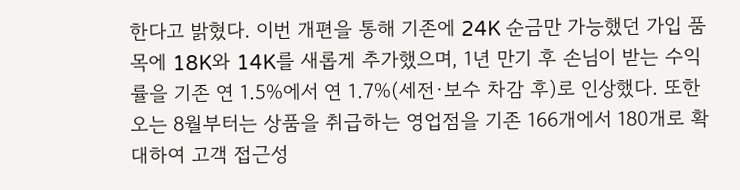한다고 밝혔다. 이번 개편을 통해 기존에 24K 순금만 가능했던 가입 품목에 18K와 14K를 새롭게 추가했으며, 1년 만기 후 손님이 받는 수익률을 기존 연 1.5%에서 연 1.7%(세전·보수 차감 후)로 인상했다. 또한 오는 8월부터는 상품을 취급하는 영업점을 기존 166개에서 180개로 확대하여 고객 접근성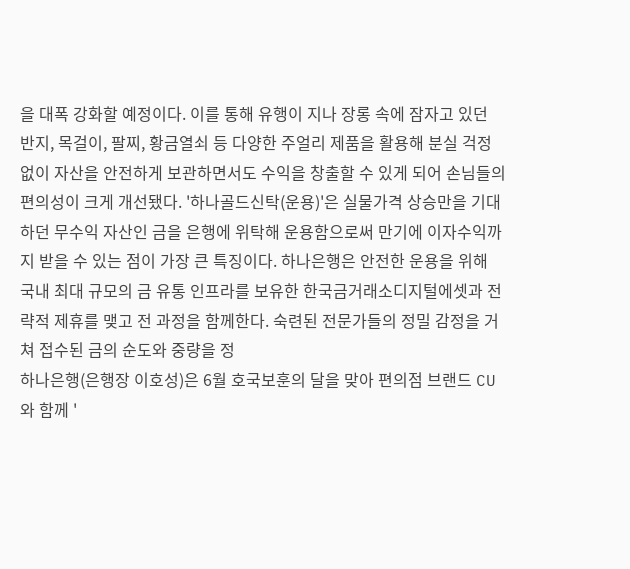을 대폭 강화할 예정이다. 이를 통해 유행이 지나 장롱 속에 잠자고 있던 반지, 목걸이, 팔찌, 황금열쇠 등 다양한 주얼리 제품을 활용해 분실 걱정 없이 자산을 안전하게 보관하면서도 수익을 창출할 수 있게 되어 손님들의 편의성이 크게 개선됐다. '하나골드신탁(운용)'은 실물가격 상승만을 기대하던 무수익 자산인 금을 은행에 위탁해 운용함으로써 만기에 이자수익까지 받을 수 있는 점이 가장 큰 특징이다. 하나은행은 안전한 운용을 위해 국내 최대 규모의 금 유통 인프라를 보유한 한국금거래소디지털에셋과 전략적 제휴를 맺고 전 과정을 함께한다. 숙련된 전문가들의 정밀 감정을 거쳐 접수된 금의 순도와 중량을 정
하나은행(은행장 이호성)은 6월 호국보훈의 달을 맞아 편의점 브랜드 CU와 함께 '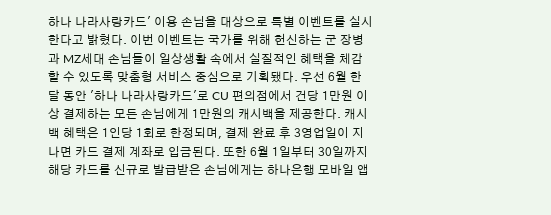하나 나라사랑카드' 이용 손님을 대상으로 특별 이벤트를 실시한다고 밝혔다. 이번 이벤트는 국가를 위해 헌신하는 군 장병과 MZ세대 손님들이 일상생활 속에서 실질적인 혜택을 체감할 수 있도록 맞춤형 서비스 중심으로 기획됐다. 우선 6월 한 달 동안 '하나 나라사랑카드'로 CU 편의점에서 건당 1만원 이상 결제하는 모든 손님에게 1만원의 캐시백을 제공한다. 캐시백 혜택은 1인당 1회로 한정되며, 결제 완료 후 3영업일이 지나면 카드 결제 계좌로 입금된다. 또한 6월 1일부터 30일까지 해당 카드를 신규로 발급받은 손님에게는 하나은행 모바일 앱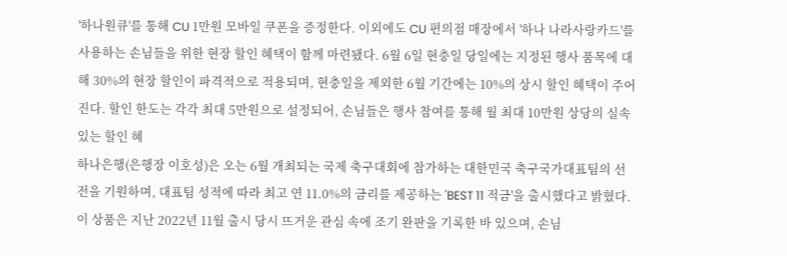'하나원큐'를 통해 CU 1만원 모바일 쿠폰을 증정한다. 이외에도 CU 편의점 매장에서 '하나 나라사랑카드'를 사용하는 손님들을 위한 현장 할인 혜택이 함께 마련됐다. 6월 6일 현충일 당일에는 지정된 행사 품목에 대해 30%의 현장 할인이 파격적으로 적용되며, 현충일을 제외한 6월 기간에는 10%의 상시 할인 혜택이 주어진다. 할인 한도는 각각 최대 5만원으로 설정되어, 손님들은 행사 참여를 통해 월 최대 10만원 상당의 실속 있는 할인 혜
하나은행(은행장 이호성)은 오는 6월 개최되는 국제 축구대회에 참가하는 대한민국 축구국가대표팀의 선전을 기원하며, 대표팀 성적에 따라 최고 연 11.0%의 금리를 제공하는 'BEST 11 적금'을 출시했다고 밝혔다. 이 상품은 지난 2022년 11월 출시 당시 뜨거운 관심 속에 조기 완판을 기록한 바 있으며, 손님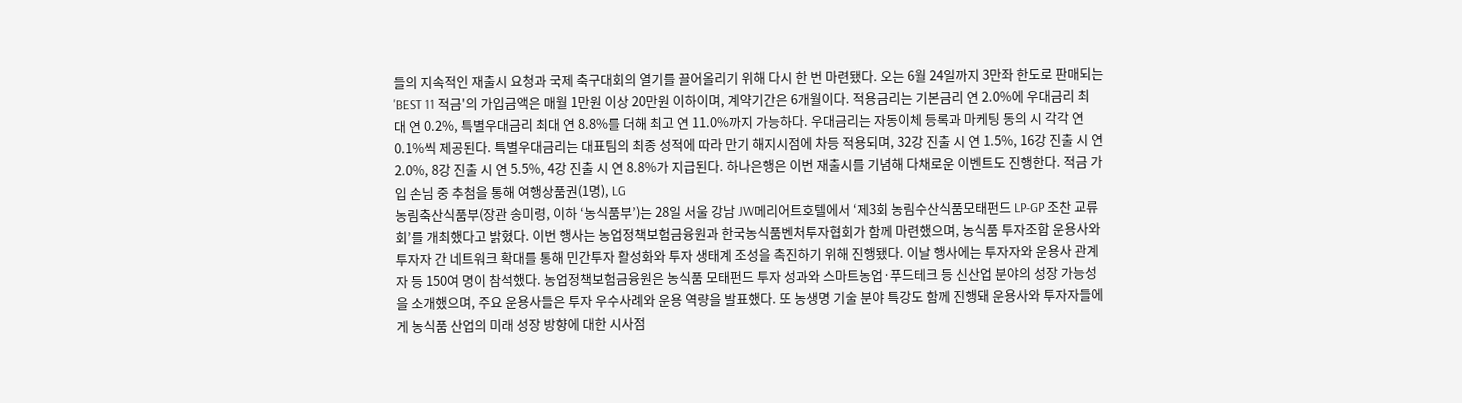들의 지속적인 재출시 요청과 국제 축구대회의 열기를 끌어올리기 위해 다시 한 번 마련됐다. 오는 6월 24일까지 3만좌 한도로 판매되는 'BEST 11 적금'의 가입금액은 매월 1만원 이상 20만원 이하이며, 계약기간은 6개월이다. 적용금리는 기본금리 연 2.0%에 우대금리 최대 연 0.2%, 특별우대금리 최대 연 8.8%를 더해 최고 연 11.0%까지 가능하다. 우대금리는 자동이체 등록과 마케팅 동의 시 각각 연 0.1%씩 제공된다. 특별우대금리는 대표팀의 최종 성적에 따라 만기 해지시점에 차등 적용되며, 32강 진출 시 연 1.5%, 16강 진출 시 연 2.0%, 8강 진출 시 연 5.5%, 4강 진출 시 연 8.8%가 지급된다. 하나은행은 이번 재출시를 기념해 다채로운 이벤트도 진행한다. 적금 가입 손님 중 추첨을 통해 여행상품권(1명), LG
농림축산식품부(장관 송미령, 이하 ‘농식품부’)는 28일 서울 강남 JW메리어트호텔에서 ‘제3회 농림수산식품모태펀드 LP-GP 조찬 교류회’를 개최했다고 밝혔다. 이번 행사는 농업정책보험금융원과 한국농식품벤처투자협회가 함께 마련했으며, 농식품 투자조합 운용사와 투자자 간 네트워크 확대를 통해 민간투자 활성화와 투자 생태계 조성을 촉진하기 위해 진행됐다. 이날 행사에는 투자자와 운용사 관계자 등 150여 명이 참석했다. 농업정책보험금융원은 농식품 모태펀드 투자 성과와 스마트농업·푸드테크 등 신산업 분야의 성장 가능성을 소개했으며, 주요 운용사들은 투자 우수사례와 운용 역량을 발표했다. 또 농생명 기술 분야 특강도 함께 진행돼 운용사와 투자자들에게 농식품 산업의 미래 성장 방향에 대한 시사점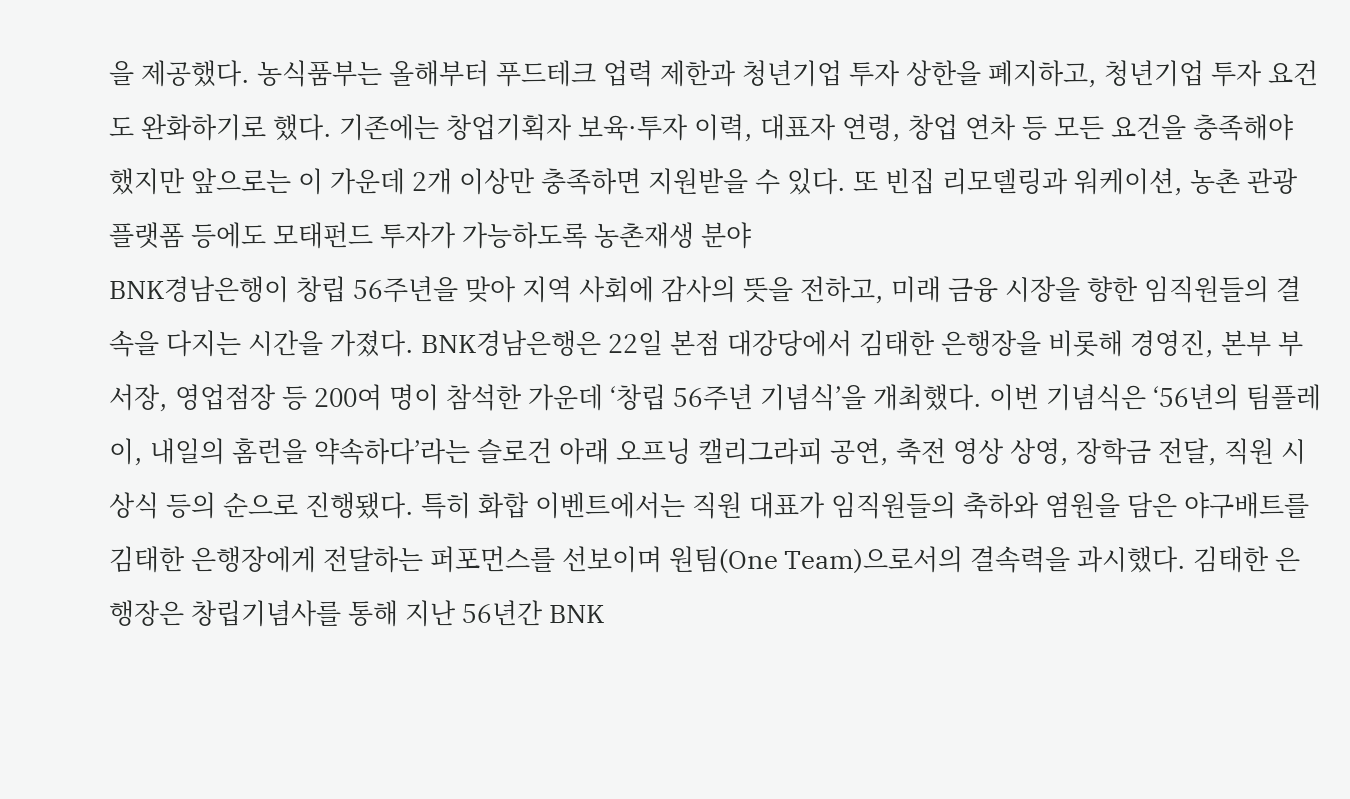을 제공했다. 농식품부는 올해부터 푸드테크 업력 제한과 청년기업 투자 상한을 폐지하고, 청년기업 투자 요건도 완화하기로 했다. 기존에는 창업기획자 보육·투자 이력, 대표자 연령, 창업 연차 등 모든 요건을 충족해야 했지만 앞으로는 이 가운데 2개 이상만 충족하면 지원받을 수 있다. 또 빈집 리모델링과 워케이션, 농촌 관광 플랫폼 등에도 모태펀드 투자가 가능하도록 농촌재생 분야
BNK경남은행이 창립 56주년을 맞아 지역 사회에 감사의 뜻을 전하고, 미래 금융 시장을 향한 임직원들의 결속을 다지는 시간을 가졌다. BNK경남은행은 22일 본점 대강당에서 김태한 은행장을 비롯해 경영진, 본부 부서장, 영업점장 등 200여 명이 참석한 가운데 ‘창립 56주년 기념식’을 개최했다. 이번 기념식은 ‘56년의 팀플레이, 내일의 홈런을 약속하다’라는 슬로건 아래 오프닝 캘리그라피 공연, 축전 영상 상영, 장학금 전달, 직원 시상식 등의 순으로 진행됐다. 특히 화합 이벤트에서는 직원 대표가 임직원들의 축하와 염원을 담은 야구배트를 김태한 은행장에게 전달하는 퍼포먼스를 선보이며 원팀(One Team)으로서의 결속력을 과시했다. 김태한 은행장은 창립기념사를 통해 지난 56년간 BNK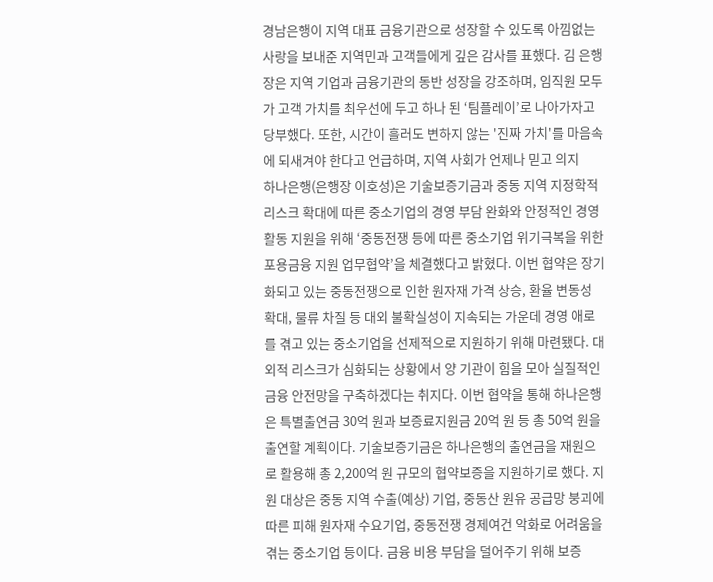경남은행이 지역 대표 금융기관으로 성장할 수 있도록 아낌없는 사랑을 보내준 지역민과 고객들에게 깊은 감사를 표했다. 김 은행장은 지역 기업과 금융기관의 동반 성장을 강조하며, 임직원 모두가 고객 가치를 최우선에 두고 하나 된 ‘팀플레이’로 나아가자고 당부했다. 또한, 시간이 흘러도 변하지 않는 '진짜 가치'를 마음속에 되새겨야 한다고 언급하며, 지역 사회가 언제나 믿고 의지
하나은행(은행장 이호성)은 기술보증기금과 중동 지역 지정학적 리스크 확대에 따른 중소기업의 경영 부담 완화와 안정적인 경영활동 지원을 위해 ‘중동전쟁 등에 따른 중소기업 위기극복을 위한 포용금융 지원 업무협약’을 체결했다고 밝혔다. 이번 협약은 장기화되고 있는 중동전쟁으로 인한 원자재 가격 상승, 환율 변동성 확대, 물류 차질 등 대외 불확실성이 지속되는 가운데 경영 애로를 겪고 있는 중소기업을 선제적으로 지원하기 위해 마련됐다. 대외적 리스크가 심화되는 상황에서 양 기관이 힘을 모아 실질적인 금융 안전망을 구축하겠다는 취지다. 이번 협약을 통해 하나은행은 특별출연금 30억 원과 보증료지원금 20억 원 등 총 50억 원을 출연할 계획이다. 기술보증기금은 하나은행의 출연금을 재원으로 활용해 총 2,200억 원 규모의 협약보증을 지원하기로 했다. 지원 대상은 중동 지역 수출(예상) 기업, 중동산 원유 공급망 붕괴에 따른 피해 원자재 수요기업, 중동전쟁 경제여건 악화로 어려움을 겪는 중소기업 등이다. 금융 비용 부담을 덜어주기 위해 보증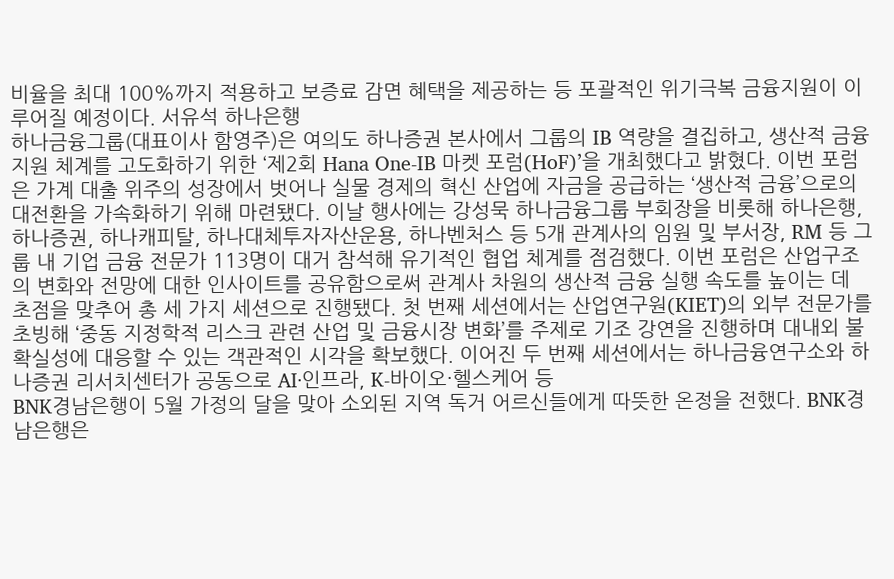비율을 최대 100%까지 적용하고 보증료 감면 혜택을 제공하는 등 포괄적인 위기극복 금융지원이 이루어질 예정이다. 서유석 하나은행
하나금융그룹(대표이사 함영주)은 여의도 하나증권 본사에서 그룹의 IB 역량을 결집하고, 생산적 금융 지원 체계를 고도화하기 위한 ‘제2회 Hana One-IB 마켓 포럼(HoF)’을 개최했다고 밝혔다. 이번 포럼은 가계 대출 위주의 성장에서 벗어나 실물 경제의 혁신 산업에 자금을 공급하는 ‘생산적 금융’으로의 대전환을 가속화하기 위해 마련됐다. 이날 행사에는 강성묵 하나금융그룹 부회장을 비롯해 하나은행, 하나증권, 하나캐피탈, 하나대체투자자산운용, 하나벤처스 등 5개 관계사의 임원 및 부서장, RM 등 그룹 내 기업 금융 전문가 113명이 대거 참석해 유기적인 협업 체계를 점검했다. 이번 포럼은 산업구조의 변화와 전망에 대한 인사이트를 공유함으로써 관계사 차원의 생산적 금융 실행 속도를 높이는 데 초점을 맞추어 총 세 가지 세션으로 진행됐다. 첫 번째 세션에서는 산업연구원(KIET)의 외부 전문가를 초빙해 ‘중동 지정학적 리스크 관련 산업 및 금융시장 변화’를 주제로 기조 강연을 진행하며 대내외 불확실성에 대응할 수 있는 객관적인 시각을 확보했다. 이어진 두 번째 세션에서는 하나금융연구소와 하나증권 리서치센터가 공동으로 AI·인프라, K-바이오·헬스케어 등
BNK경남은행이 5월 가정의 달을 맞아 소외된 지역 독거 어르신들에게 따뜻한 온정을 전했다. BNK경남은행은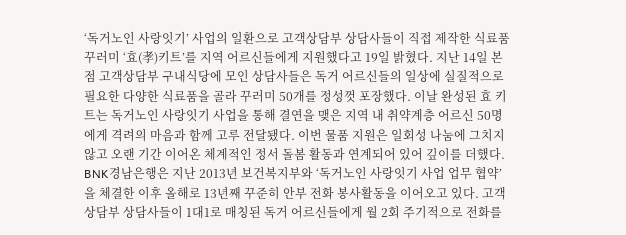‘독거노인 사랑잇기’ 사업의 일환으로 고객상담부 상담사들이 직접 제작한 식료품 꾸러미 ‘효(孝)키트’를 지역 어르신들에게 지원했다고 19일 밝혔다. 지난 14일 본점 고객상담부 구내식당에 모인 상담사들은 독거 어르신들의 일상에 실질적으로 필요한 다양한 식료품을 골라 꾸러미 50개를 정성껏 포장했다. 이날 완성된 효 키트는 독거노인 사랑잇기 사업을 통해 결연을 맺은 지역 내 취약계층 어르신 50명에게 격려의 마음과 함께 고루 전달됐다. 이번 물품 지원은 일회성 나눔에 그치지 않고 오랜 기간 이어온 체계적인 정서 돌봄 활동과 연계되어 있어 깊이를 더했다. BNK경남은행은 지난 2013년 보건복지부와 ‘독거노인 사랑잇기 사업 업무 협약’을 체결한 이후 올해로 13년째 꾸준히 안부 전화 봉사활동을 이어오고 있다. 고객상담부 상담사들이 1대1로 매칭된 독거 어르신들에게 월 2회 주기적으로 전화를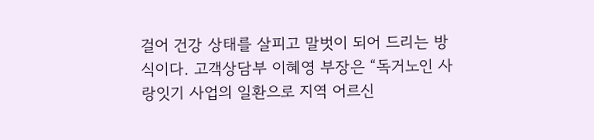걸어 건강 상태를 살피고 말벗이 되어 드리는 방식이다. 고객상담부 이혜영 부장은 “독거노인 사랑잇기 사업의 일환으로 지역 어르신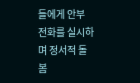들에게 안부 전화를 실시하며 정서적 돌봄